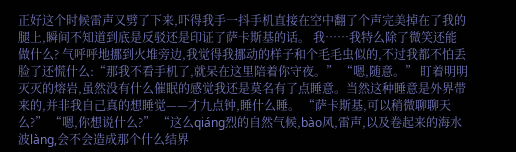正好这个时候雷声又劈了下来,吓得我手一抖手机直接在空中翻了个声完美掉在了我的腿上,瞬间不知道到底是反驳还是印证了萨卡斯基的话。 我……我特么除了微笑还能做什么? 气呼呼地挪到火堆旁边,我觉得我挪动的样子和个毛毛虫似的,不过我都不怕丢脸了还慌什么:“那我不看手机了,就呆在这里陪着你守夜。” “嗯,随意。” 盯着明明灭灭的熔岩,虽然没有什么催眠的感觉我还是莫名有了点睡意。当然这种睡意是外界带来的,并非我自己真的想睡觉——才九点钟,睡什么睡。 “萨卡斯基,可以稍微聊聊天么?” “嗯,你想说什么?” “这么qiáng烈的自然气候,bào风,雷声,以及卷起来的海水波làng,会不会造成那个什么结界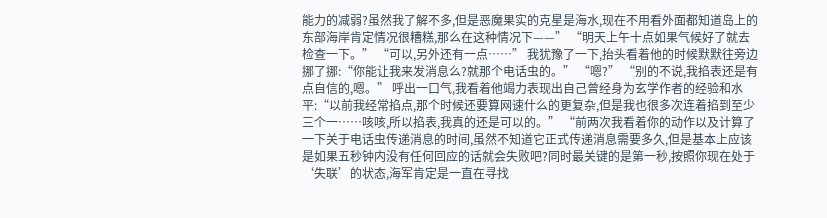能力的减弱?虽然我了解不多,但是恶魔果实的克星是海水,现在不用看外面都知道岛上的东部海岸肯定情况很糟糕,那么在这种情况下——” “明天上午十点如果气候好了就去检查一下。” “可以,另外还有一点……” 我犹豫了一下,抬头看着他的时候默默往旁边挪了挪:“你能让我来发消息么?就那个电话虫的。” “嗯?” “别的不说,我掐表还是有点自信的,嗯。” 呼出一口气,我看着他竭力表现出自己曾经身为玄学作者的经验和水平:“以前我经常掐点,那个时候还要算网速什么的更复杂,但是我也很多次连着掐到至少三个一……咳咳,所以掐表,我真的还是可以的。” “前两次我看着你的动作以及计算了一下关于电话虫传递消息的时间,虽然不知道它正式传递消息需要多久,但是基本上应该是如果五秒钟内没有任何回应的话就会失败吧?同时最关键的是第一秒,按照你现在处于‘失联’的状态,海军肯定是一直在寻找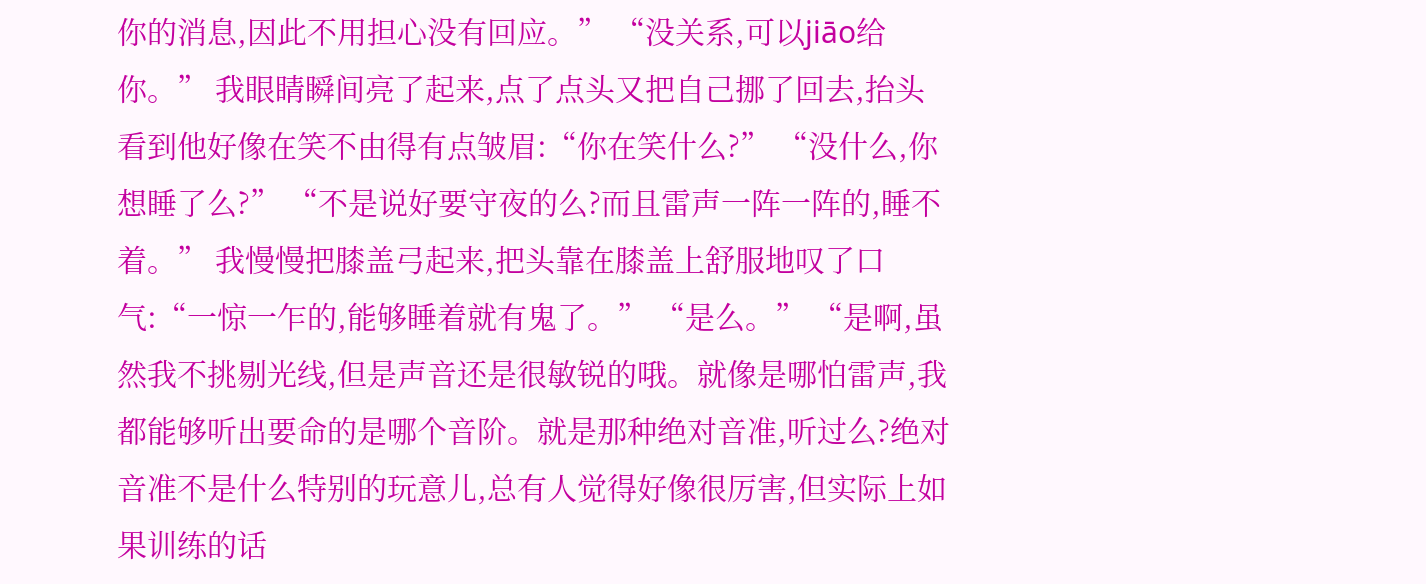你的消息,因此不用担心没有回应。” “没关系,可以jiāo给你。” 我眼睛瞬间亮了起来,点了点头又把自己挪了回去,抬头看到他好像在笑不由得有点皱眉:“你在笑什么?” “没什么,你想睡了么?” “不是说好要守夜的么?而且雷声一阵一阵的,睡不着。” 我慢慢把膝盖弓起来,把头靠在膝盖上舒服地叹了口气:“一惊一乍的,能够睡着就有鬼了。” “是么。” “是啊,虽然我不挑剔光线,但是声音还是很敏锐的哦。就像是哪怕雷声,我都能够听出要命的是哪个音阶。就是那种绝对音准,听过么?绝对音准不是什么特别的玩意儿,总有人觉得好像很厉害,但实际上如果训练的话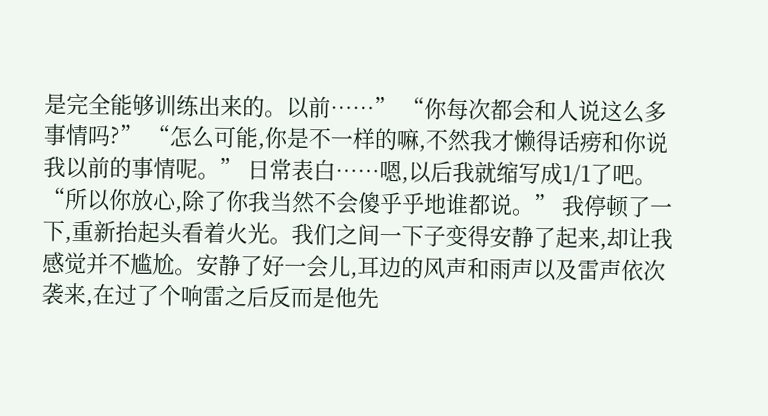是完全能够训练出来的。以前……” “你每次都会和人说这么多事情吗?” “怎么可能,你是不一样的嘛,不然我才懒得话痨和你说我以前的事情呢。” 日常表白……嗯,以后我就缩写成1/1了吧。 “所以你放心,除了你我当然不会傻乎乎地谁都说。” 我停顿了一下,重新抬起头看着火光。我们之间一下子变得安静了起来,却让我感觉并不尴尬。安静了好一会儿,耳边的风声和雨声以及雷声依次袭来,在过了个响雷之后反而是他先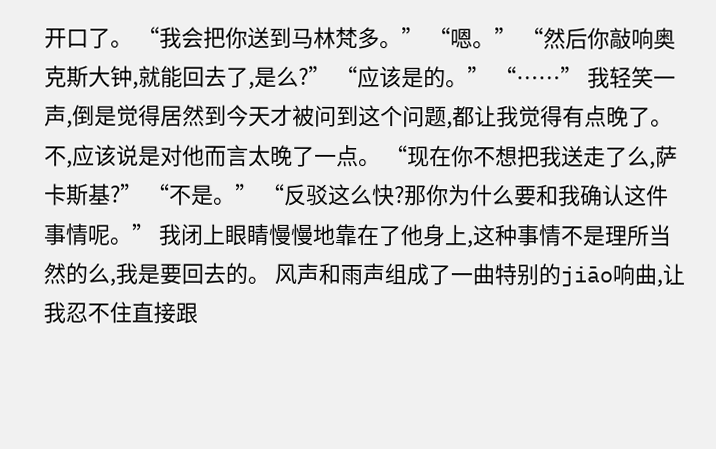开口了。 “我会把你送到马林梵多。” “嗯。” “然后你敲响奥克斯大钟,就能回去了,是么?” “应该是的。” “……” 我轻笑一声,倒是觉得居然到今天才被问到这个问题,都让我觉得有点晚了。 不,应该说是对他而言太晚了一点。 “现在你不想把我送走了么,萨卡斯基?” “不是。” “反驳这么快?那你为什么要和我确认这件事情呢。” 我闭上眼睛慢慢地靠在了他身上,这种事情不是理所当然的么,我是要回去的。 风声和雨声组成了一曲特别的jiāo响曲,让我忍不住直接跟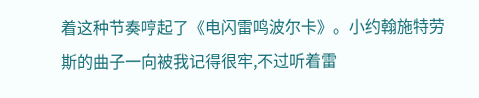着这种节奏哼起了《电闪雷鸣波尔卡》。小约翰施特劳斯的曲子一向被我记得很牢,不过听着雷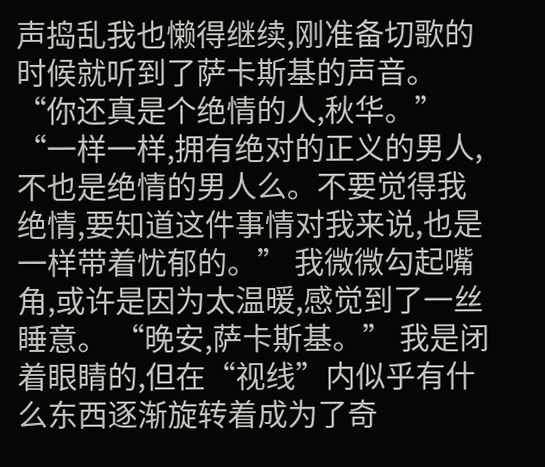声捣乱我也懒得继续,刚准备切歌的时候就听到了萨卡斯基的声音。 “你还真是个绝情的人,秋华。” “一样一样,拥有绝对的正义的男人,不也是绝情的男人么。不要觉得我绝情,要知道这件事情对我来说,也是一样带着忧郁的。” 我微微勾起嘴角,或许是因为太温暖,感觉到了一丝睡意。 “晚安,萨卡斯基。” 我是闭着眼睛的,但在“视线”内似乎有什么东西逐渐旋转着成为了奇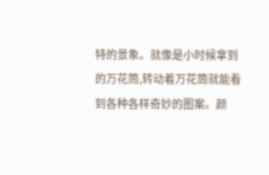特的景象。就像是小时候拿到的万花筒,转动着万花筒就能看到各种各样奇妙的图案。颜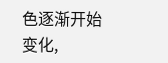色逐渐开始变化,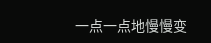一点一点地慢慢变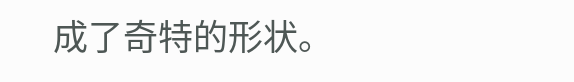成了奇特的形状。